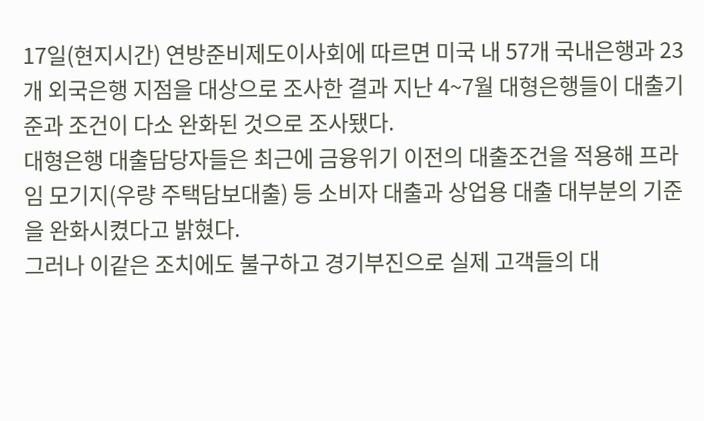17일(현지시간) 연방준비제도이사회에 따르면 미국 내 57개 국내은행과 23개 외국은행 지점을 대상으로 조사한 결과 지난 4~7월 대형은행들이 대출기준과 조건이 다소 완화된 것으로 조사됐다.
대형은행 대출담당자들은 최근에 금융위기 이전의 대출조건을 적용해 프라임 모기지(우량 주택담보대출) 등 소비자 대출과 상업용 대출 대부분의 기준을 완화시켰다고 밝혔다.
그러나 이같은 조치에도 불구하고 경기부진으로 실제 고객들의 대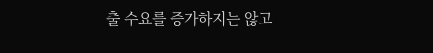출 수요를 증가하지는 않고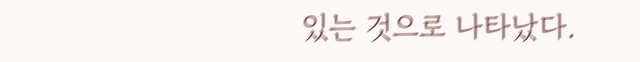있는 것으로 나타났다.